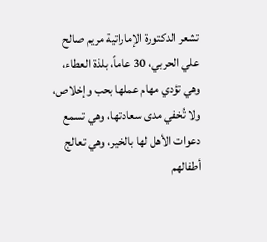تشعر الدكتورة الإماراتية مريم صالح علي الحربي، 30 عاماً، بلذة العطاء، وهي تؤدي مهام عملها بحب وإخلاص، ولا تُخفي مدى سعادتها، وهي تسمع دعوات الأهل لها بالخير، وهي تعالج أطفالهم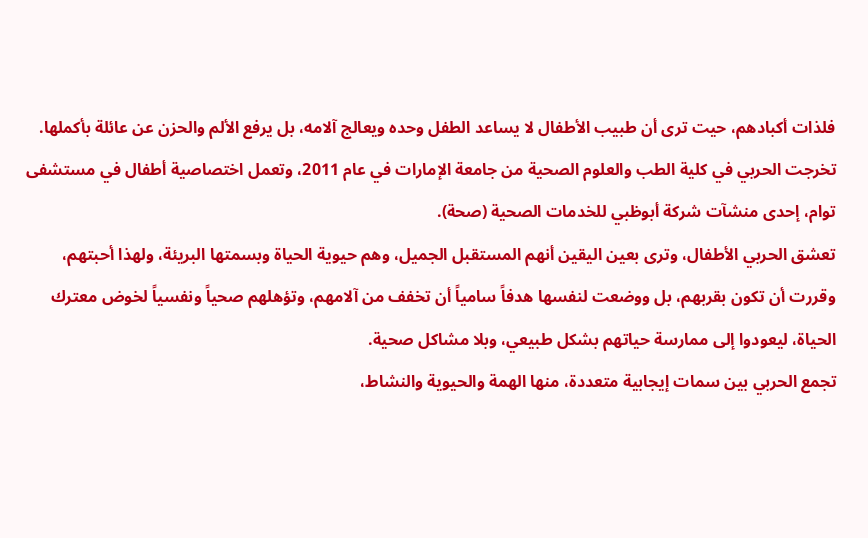فلذات أكبادهم، حيت ترى أن طبيب الأطفال لا يساعد الطفل وحده ويعالج آلامه، بل يرفع الألم والحزن عن عائلة بأكملها.
تخرجت الحربي في كلية الطب والعلوم الصحية من جامعة الإمارات في عام 2011، وتعمل اختصاصية أطفال في مستشفى توام، إحدى منشآت شركة أبوظبي للخدمات الصحية (صحة).
تعشق الحربي الأطفال، وترى بعين اليقين أنهم المستقبل الجميل، وهم حيوية الحياة وبسمتها البريئة، ولهذا أحبتهم، وقررت أن تكون بقربهم، بل ووضعت لنفسها هدفاً سامياً أن تخفف من آلامهم، وتؤهلهم صحياً ونفسياً لخوض معترك الحياة، ليعودوا إلى ممارسة حياتهم بشكل طبيعي، وبلا مشاكل صحية.
تجمع الحربي بين سمات إيجابية متعددة، منها الهمة والحيوية والنشاط،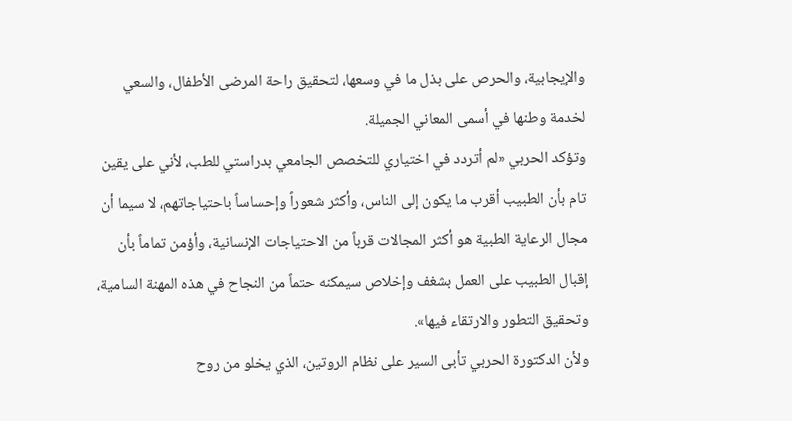والإيجابية، والحرص على بذل ما في وسعها، لتحقيق راحة المرضى الأطفال، والسعي لخدمة وطنها في أسمى المعاني الجميلة.
وتؤكد الحربي «لم أتردد في اختياري للتخصص الجامعي بدراستي للطب، لأني على يقين تام بأن الطبيب أقرب ما يكون إلى الناس، وأكثر شعوراً وإحساساً باحتياجاتهم، لا سيما أن مجال الرعاية الطبية هو أكثر المجالات قرباً من الاحتياجات الإنسانية، وأؤمن تماماً بأن إقبال الطبيب على العمل بشغف وإخلاص سيمكنه حتماً من النجاح في هذه المهنة السامية، وتحقيق التطور والارتقاء فيها».
ولأن الدكتورة الحربي تأبى السير على نظام الروتين، الذي يخلو من روح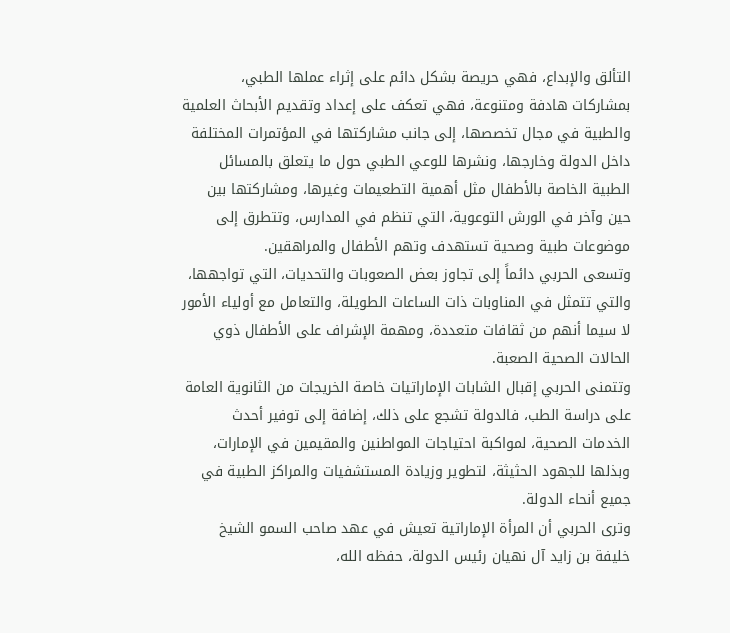التألق والإبداع، فهي حريصة بشكل دائم على إثراء عملها الطبي، بمشاركات هادفة ومتنوعة، فهي تعكف على إعداد وتقديم الأبحاث العلمية والطبية في مجال تخصصها، إلى جانب مشاركتها في المؤتمرات المختلفة داخل الدولة وخارجها، ونشرها للوعي الطبي حول ما يتعلق بالمسائل الطبية الخاصة بالأطفال مثل أهمية التطعيمات وغيرها، ومشاركتها بين حين وآخر في الورش التوعوية، التي تنظم في المدارس، وتتطرق إلى موضوعات طبية وصحية تستهدف وتهم الأطفال والمراهقين.
وتسعى الحربي دائماً إلى تجاوز بعض الصعوبات والتحديات، التي تواجهها، والتي تتمثل في المناوبات ذات الساعات الطويلة، والتعامل مع أولياء الأمور لا سيما أنهم من ثقافات متعددة، ومهمة الإشراف على الأطفال ذوي الحالات الصحية الصعبة.
وتتمنى الحربي إقبال الشابات الإماراتيات خاصة الخريجات من الثانوية العامة على دراسة الطب، فالدولة تشجع على ذلك، إضافة إلى توفير أحدث الخدمات الصحية، لمواكبة احتياجات المواطنين والمقيمين في الإمارات، وبذلها للجهود الحثيثة، لتطوير وزيادة المستشفيات والمراكز الطبية في جميع أنحاء الدولة.
وترى الحربي أن المرأة الإماراتية تعيش في عهد صاحب السمو الشيخ خليفة بن زايد آل نهيان رئيس الدولة، حفظه الله،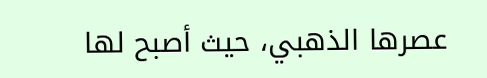عصرها الذهبي، حيث أصبح لها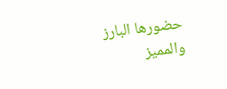حضورها البارز والمميز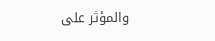والمؤثر على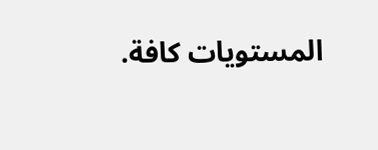المستويات كافة.